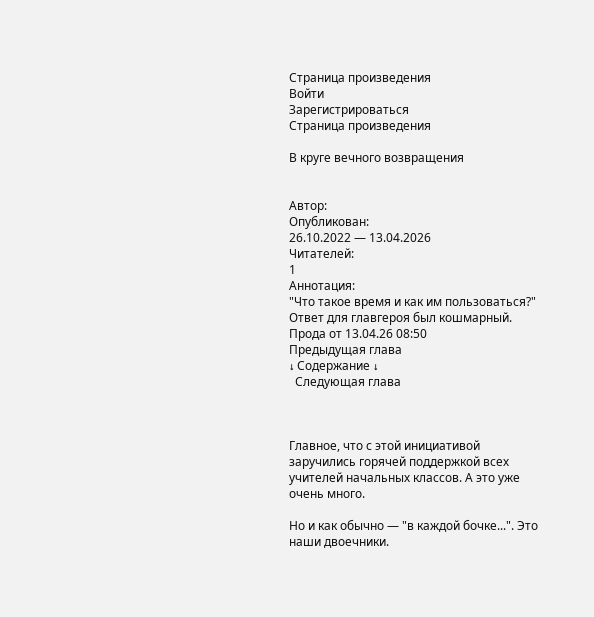Страница произведения
Войти
Зарегистрироваться
Страница произведения

В круге вечного возвращения


Автор:
Опубликован:
26.10.2022 — 13.04.2026
Читателей:
1
Аннотация:
"Что такое время и как им пользоваться?" Ответ для главгероя был кошмарный. Прода от 13.04.26 08:50
Предыдущая глава
↓ Содержание ↓
  Следующая глава



Главное, что с этой инициативой заручились горячей поддержкой всех учителей начальных классов. А это уже очень много.

Но и как обычно — "в каждой бочке...". Это наши двоечники.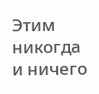Этим никогда и ничего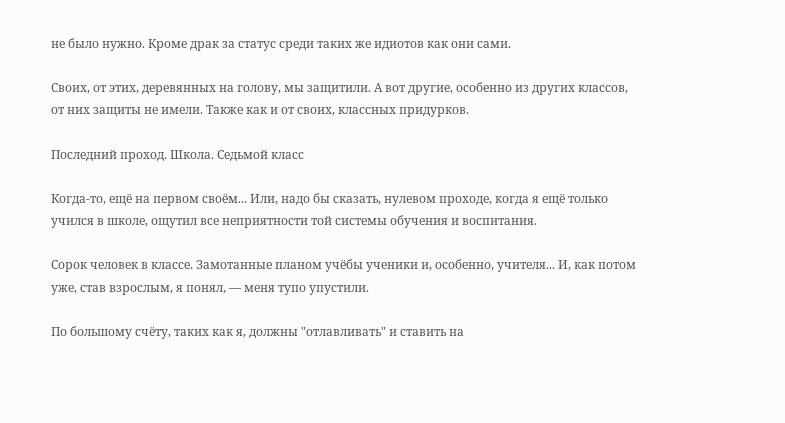не было нужно. Кроме драк за статус среди таких же идиотов как они сами.

Своих, от этих, деревянных на голову, мы защитили. А вот другие, особенно из других классов, от них защиты не имели. Также как и от своих, классных придурков.

Последний проход. Школа. Седьмой класс

Когда-то, ещё на первом своём... Или, надо бы сказать, нулевом проходе, когда я ещё только учился в школе, ощутил все неприятности той системы обучения и воспитания.

Сорок человек в классе. Замотанные планом учёбы ученики и, особенно, учителя... И, как потом уже, став взрослым, я понял, — меня тупо упустили.

По большому счёту, таких как я, должны "отлавливать" и ставить на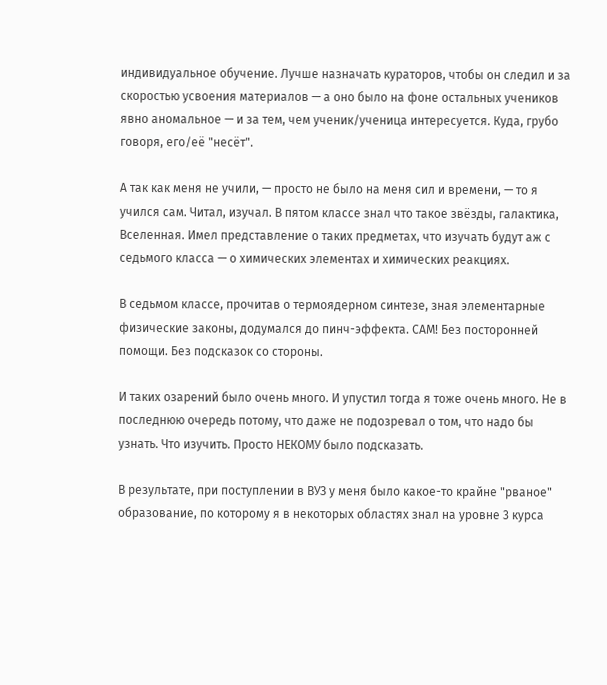индивидуальное обучение. Лучше назначать кураторов, чтобы он следил и за скоростью усвоения материалов — а оно было на фоне остальных учеников явно аномальное — и за тем, чем ученик/ученица интересуется. Куда, грубо говоря, его/её "несёт".

А так как меня не учили, — просто не было на меня сил и времени, — то я учился сам. Читал, изучал. В пятом классе знал что такое звёзды, галактика, Вселенная. Имел представление о таких предметах, что изучать будут аж с седьмого класса — о химических элементах и химических реакциях.

В седьмом классе, прочитав о термоядерном синтезе, зная элементарные физические законы, додумался до пинч-эффекта. САМ! Без посторонней помощи. Без подсказок со стороны.

И таких озарений было очень много. И упустил тогда я тоже очень много. Не в последнюю очередь потому, что даже не подозревал о том, что надо бы узнать. Что изучить. Просто НЕКОМУ было подсказать.

В результате, при поступлении в ВУЗ у меня было какое-то крайне "рваное" образование, по которому я в некоторых областях знал на уровне 3 курса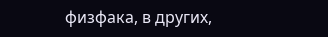физфака, в других,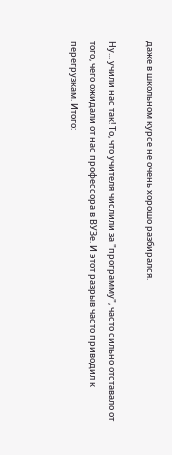даже в школьном курсе не очень хорошо разбирался.

Ну... учили нас так! То, что учителя числили за "программу", часто сильно отставало от того, чего ожидали от нас профессора в ВУЗе. И этот разрыв часто приводил к перегрузкам. Итого: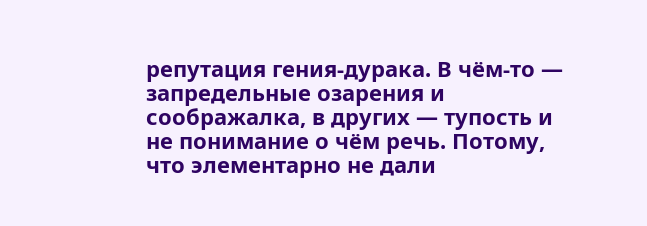репутация гения-дурака. В чём-то — запредельные озарения и соображалка, в других — тупость и не понимание о чём речь. Потому, что элементарно не дали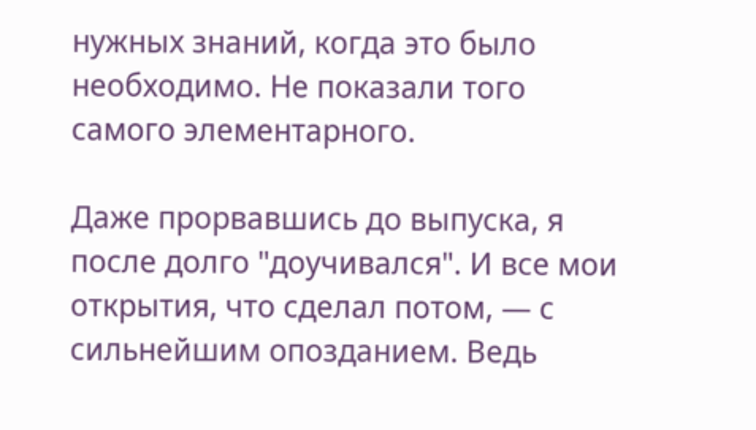нужных знаний, когда это было необходимо. Не показали того самого элементарного.

Даже прорвавшись до выпуска, я после долго "доучивался". И все мои открытия, что сделал потом, — с сильнейшим опозданием. Ведь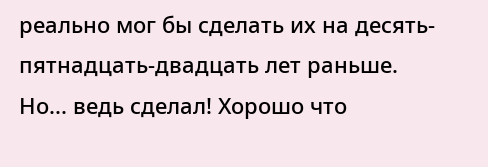реально мог бы сделать их на десять-пятнадцать-двадцать лет раньше. Но... ведь сделал! Хорошо что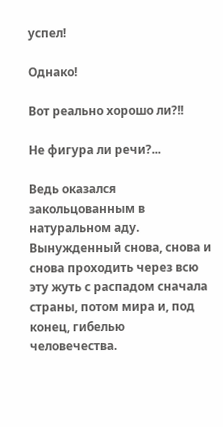успел!

Однако!

Вот реально хорошо ли?!!

Не фигура ли речи?...

Ведь оказался закольцованным в натуральном аду. Вынужденный снова, снова и снова проходить через всю эту жуть с распадом сначала страны, потом мира и, под конец, гибелью человечества.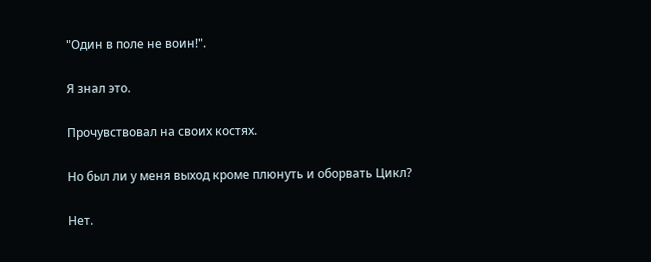"Один в поле не воин!".

Я знал это.

Прочувствовал на своих костях.

Но был ли у меня выход кроме плюнуть и оборвать Цикл?

Нет.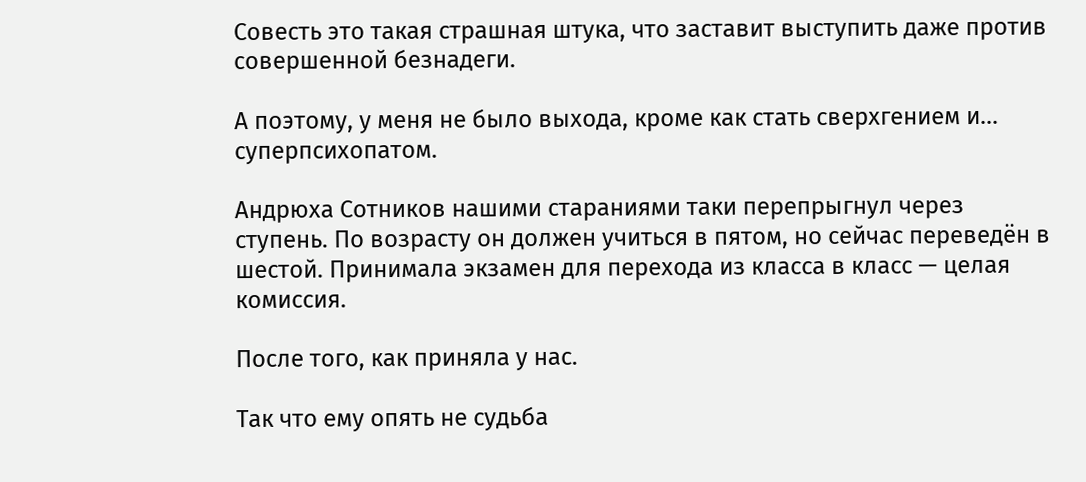Совесть это такая страшная штука, что заставит выступить даже против совершенной безнадеги.

А поэтому, у меня не было выхода, кроме как стать сверхгением и... суперпсихопатом.

Андрюха Сотников нашими стараниями таки перепрыгнул через ступень. По возрасту он должен учиться в пятом, но сейчас переведён в шестой. Принимала экзамен для перехода из класса в класс — целая комиссия.

После того, как приняла у нас.

Так что ему опять не судьба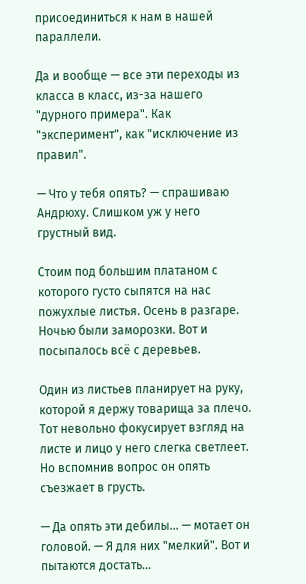присоединиться к нам в нашей параллели.

Да и вообще — все эти переходы из класса в класс, из-за нашего "дурного примера". Как "эксперимент", как "исключение из правил".

— Что у тебя опять? — спрашиваю Андрюху. Слишком уж у него грустный вид.

Стоим под большим платаном с которого густо сыпятся на нас пожухлые листья. Осень в разгаре. Ночью были заморозки. Вот и посыпалось всё с деревьев.

Один из листьев планирует на руку, которой я держу товарища за плечо. Тот невольно фокусирует взгляд на листе и лицо у него слегка светлеет. Но вспомнив вопрос он опять съезжает в грусть.

— Да опять эти дебилы... — мотает он головой. — Я для них "мелкий". Вот и пытаются достать...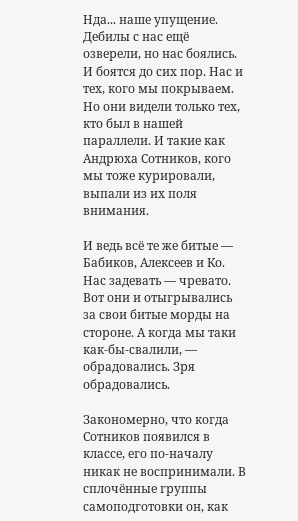Нда... наше упущение. Дебилы с нас ещё озверели, но нас боялись. И боятся до сих пор. Нас и тех, кого мы покрываем. Но они видели только тех, кто был в нашей параллели. И такие как Андрюха Сотников, кого мы тоже курировали, выпали из их поля внимания.

И ведь всё те же битые — Бабиков, Алексеев и Ко. Нас задевать — чревато. Вот они и отыгрывались за свои битые морды на стороне. А когда мы таки как-бы-свалили, — обрадовались. Зря обрадовались.

Закономерно, что когда Сотников появился в классе, его по-началу никак не воспринимали. В сплочённые группы самоподготовки он, как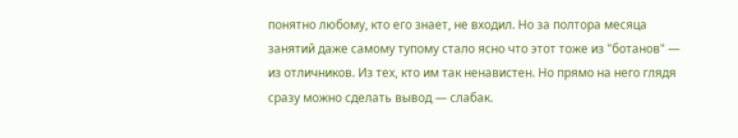понятно любому, кто его знает, не входил. Но за полтора месяца занятий даже самому тупому стало ясно что этот тоже из "ботанов" — из отличников. Из тех, кто им так ненавистен. Но прямо на него глядя сразу можно сделать вывод — слабак.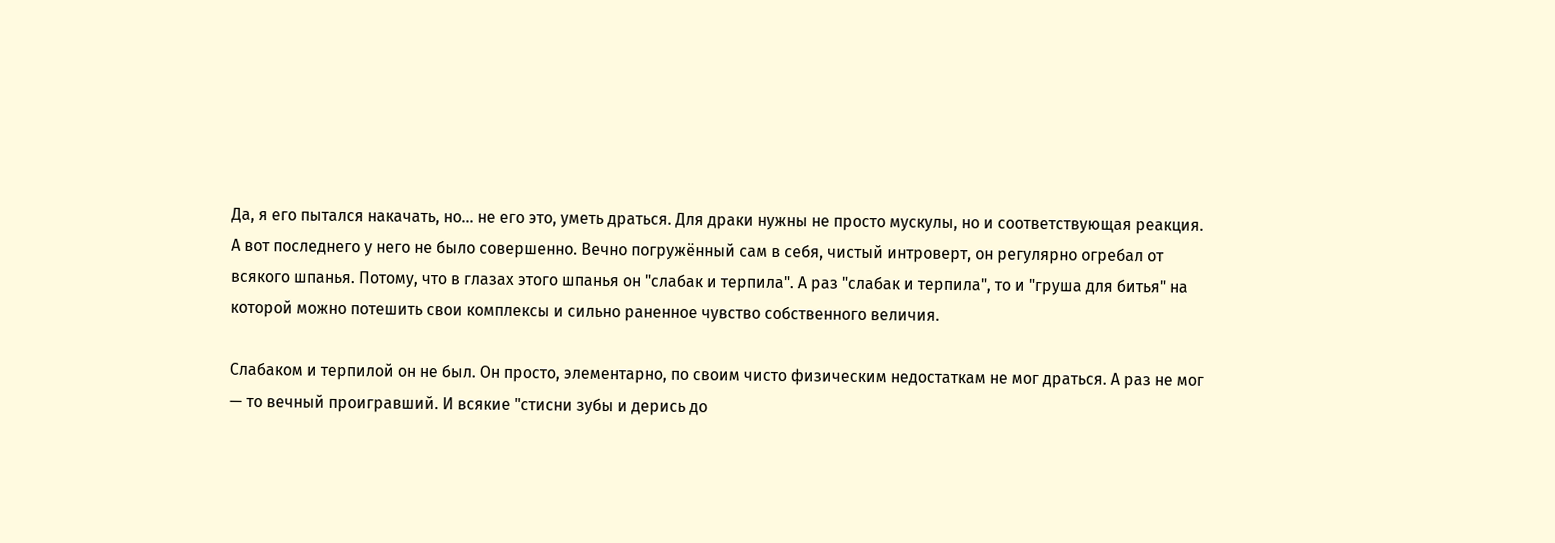Да, я его пытался накачать, но... не его это, уметь драться. Для драки нужны не просто мускулы, но и соответствующая реакция. А вот последнего у него не было совершенно. Вечно погружённый сам в себя, чистый интроверт, он регулярно огребал от всякого шпанья. Потому, что в глазах этого шпанья он "слабак и терпила". А раз "слабак и терпила", то и "груша для битья" на которой можно потешить свои комплексы и сильно раненное чувство собственного величия.

Слабаком и терпилой он не был. Он просто, элементарно, по своим чисто физическим недостаткам не мог драться. А раз не мог — то вечный проигравший. И всякие "стисни зубы и дерись до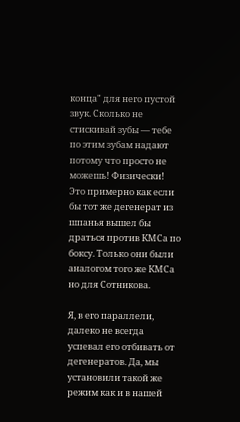конца" для него пустой звук. Сколько не стискивай зубы — тебе по этим зубам надают потому что просто не можешь! Физически! Это примерно как если бы тот же дегенерат из шпанья вышел бы драться против КМСа по боксу. Только они были аналогом того же КМСа но для Сотникова.

Я, в его параллели, далеко не всегда успевал его отбивать от дегенератов. Да, мы установили такой же режим как и в нашей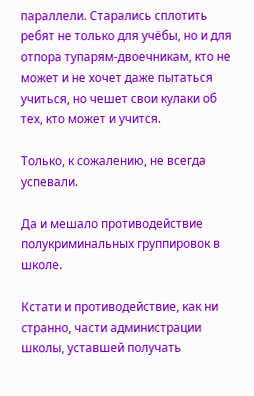параллели. Старались сплотить ребят не только для учёбы, но и для отпора тупарям-двоечникам, кто не может и не хочет даже пытаться учиться, но чешет свои кулаки об тех, кто может и учится.

Только, к сожалению, не всегда успевали.

Да и мешало противодействие полукриминальных группировок в школе.

Кстати и противодействие, как ни странно, части администрации школы, уставшей получать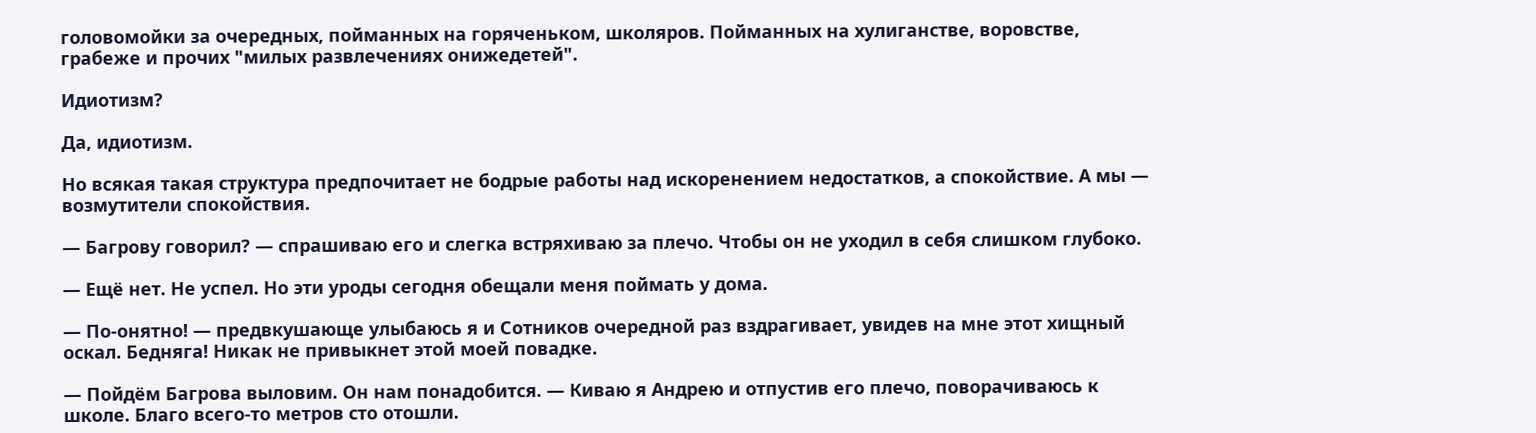головомойки за очередных, пойманных на горяченьком, школяров. Пойманных на хулиганстве, воровстве, грабеже и прочих "милых развлечениях онижедетей".

Идиотизм?

Да, идиотизм.

Но всякая такая структура предпочитает не бодрые работы над искоренением недостатков, а спокойствие. А мы — возмутители спокойствия.

— Багрову говорил? — спрашиваю его и слегка встряхиваю за плечо. Чтобы он не уходил в себя слишком глубоко.

— Ещё нет. Не успел. Но эти уроды сегодня обещали меня поймать у дома.

— По-онятно! — предвкушающе улыбаюсь я и Сотников очередной раз вздрагивает, увидев на мне этот хищный оскал. Бедняга! Никак не привыкнет этой моей повадке.

— Пойдём Багрова выловим. Он нам понадобится. — Киваю я Андрею и отпустив его плечо, поворачиваюсь к школе. Благо всего-то метров сто отошли.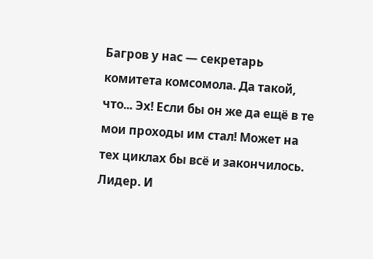Багров у нас — секретарь комитета комсомола. Да такой, что... Эх! Если бы он же да ещё в те мои проходы им стал! Может на тех циклах бы всё и закончилось. Лидер. И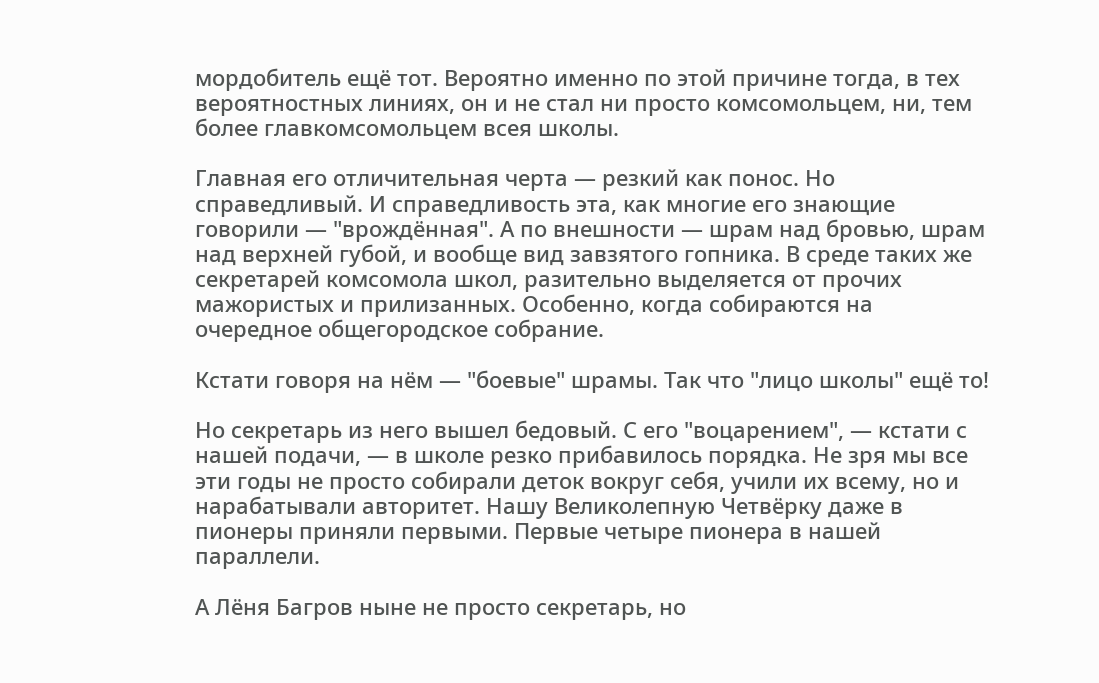мордобитель ещё тот. Вероятно именно по этой причине тогда, в тех вероятностных линиях, он и не стал ни просто комсомольцем, ни, тем более главкомсомольцем всея школы.

Главная его отличительная черта — резкий как понос. Но справедливый. И справедливость эта, как многие его знающие говорили — "врождённая". А по внешности — шрам над бровью, шрам над верхней губой, и вообще вид завзятого гопника. В среде таких же секретарей комсомола школ, разительно выделяется от прочих мажористых и прилизанных. Особенно, когда собираются на очередное общегородское собрание.

Кстати говоря на нём — "боевые" шрамы. Так что "лицо школы" ещё то!

Но секретарь из него вышел бедовый. С его "воцарением", — кстати с нашей подачи, — в школе резко прибавилось порядка. Не зря мы все эти годы не просто собирали деток вокруг себя, учили их всему, но и нарабатывали авторитет. Нашу Великолепную Четвёрку даже в пионеры приняли первыми. Первые четыре пионера в нашей параллели.

А Лёня Багров ныне не просто секретарь, но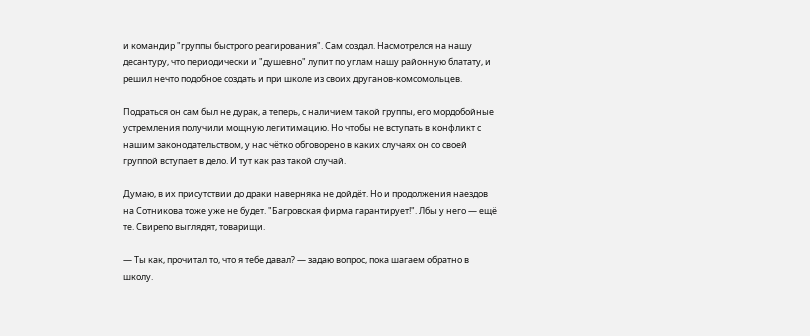и командир "группы быстрого реагирования". Сам создал. Насмотрелся на нашу десантуру, что периодически и "душевно" лупит по углам нашу районную блатату, и решил нечто подобное создать и при школе из своих друганов-комсомольцев.

Подраться он сам был не дурак, а теперь, с наличием такой группы, его мордобойные устремления получили мощную легитимацию. Но чтобы не вступать в конфликт с нашим законодательством, у нас чётко обговорено в каких случаях он со своей группой вступает в дело. И тут как раз такой случай.

Думаю, в их присутствии до драки наверняка не дойдёт. Но и продолжения наездов на Сотникова тоже уже не будет. "Багровская фирма гарантирует!". Лбы у него — ещё те. Свирепо выглядят, товарищи.

— Ты как, прочитал то, что я тебе давал? — задаю вопрос, пока шагаем обратно в школу.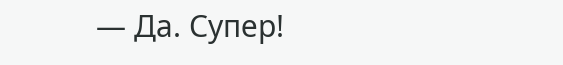— Да. Супер!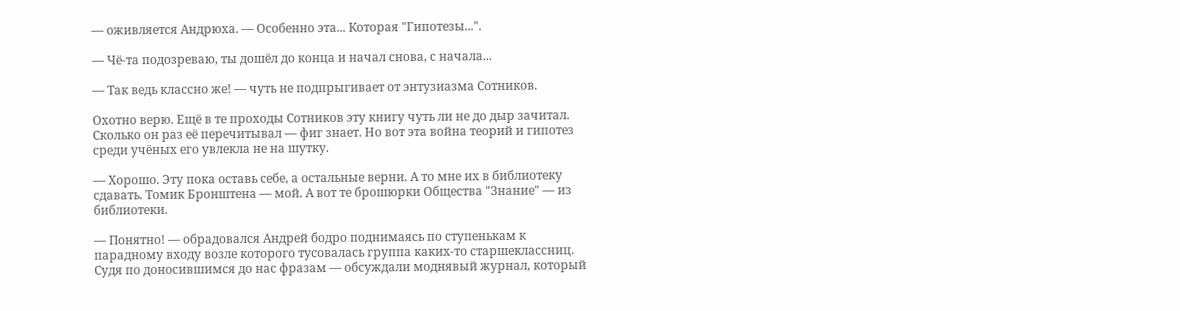— оживляется Андрюха. — Особенно эта... Которая "Гипотезы...".

— Чё-та подозреваю, ты дошёл до конца и начал снова, с начала...

— Так ведь классно же! — чуть не подпрыгивает от энтузиазма Сотников.

Охотно верю. Ещё в те проходы Сотников эту книгу чуть ли не до дыр зачитал. Сколько он раз её перечитывал — фиг знает. Но вот эта война теорий и гипотез среди учёных его увлекла не на шутку.

— Хорошо. Эту пока оставь себе, а остальные верни. А то мне их в библиотеку сдавать. Томик Бронштена — мой. А вот те брошюрки Общества "Знание" — из библиотеки.

— Понятно! — обрадовался Андрей бодро поднимаясь по ступенькам к парадному входу возле которого тусовалась группа каких-то старшеклассниц. Судя по доносившимся до нас фразам — обсуждали моднявый журнал, который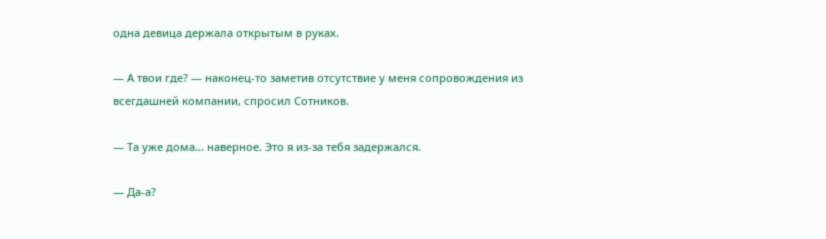одна девица держала открытым в руках.

— А твои где? — наконец-то заметив отсутствие у меня сопровождения из всегдашней компании, спросил Сотников.

— Та уже дома... наверное. Это я из-за тебя задержался.

— Да-а?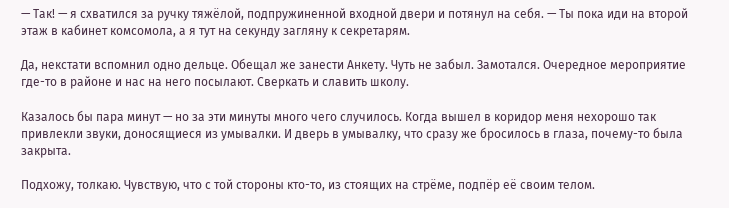— Так! — я схватился за ручку тяжёлой, подпружиненной входной двери и потянул на себя. — Ты пока иди на второй этаж в кабинет комсомола, а я тут на секунду загляну к секретарям.

Да, некстати вспомнил одно дельце. Обещал же занести Анкету. Чуть не забыл. Замотался. Очередное мероприятие где-то в районе и нас на него посылают. Сверкать и славить школу.

Казалось бы пара минут — но за эти минуты много чего случилось. Когда вышел в коридор меня нехорошо так привлекли звуки, доносящиеся из умывалки. И дверь в умывалку, что сразу же бросилось в глаза, почему-то была закрыта.

Подхожу, толкаю. Чувствую, что с той стороны кто-то, из стоящих на стрёме, подпёр её своим телом.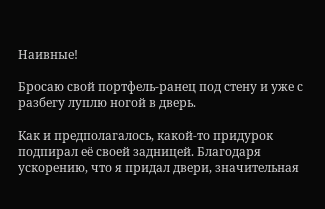Наивные!

Бросаю свой портфель-ранец под стену и уже с разбегу луплю ногой в дверь.

Как и предполагалось, какой-то придурок подпирал её своей задницей. Благодаря ускорению, что я придал двери, значительная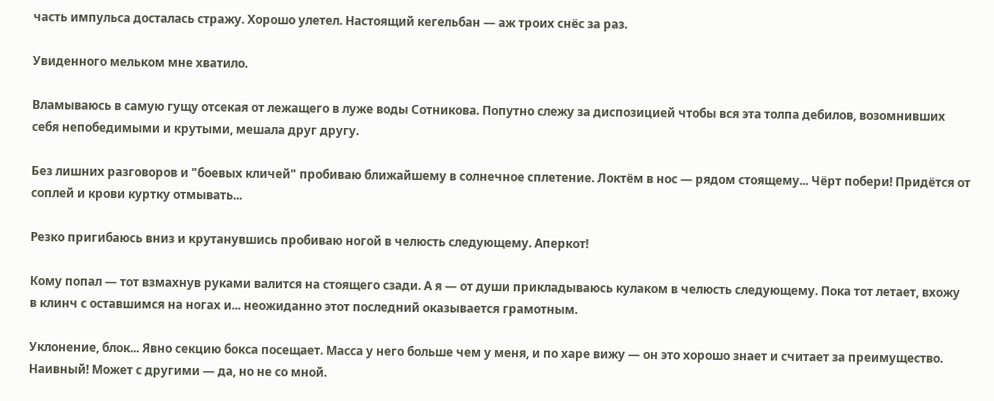часть импульса досталась стражу. Хорошо улетел. Настоящий кегельбан — аж троих снёс за раз.

Увиденного мельком мне хватило.

Вламываюсь в самую гущу отсекая от лежащего в луже воды Сотникова. Попутно слежу за диспозицией чтобы вся эта толпа дебилов, возомнивших себя непобедимыми и крутыми, мешала друг другу.

Без лишних разговоров и "боевых кличей" пробиваю ближайшему в солнечное сплетение. Локтём в нос — рядом стоящему... Чёрт побери! Придётся от соплей и крови куртку отмывать...

Резко пригибаюсь вниз и крутанувшись пробиваю ногой в челюсть следующему. Аперкот!

Кому попал — тот взмахнув руками валится на стоящего сзади. А я — от души прикладываюсь кулаком в челюсть следующему. Пока тот летает, вхожу в клинч с оставшимся на ногах и... неожиданно этот последний оказывается грамотным.

Уклонение, блок... Явно секцию бокса посещает. Масса у него больше чем у меня, и по харе вижу — он это хорошо знает и считает за преимущество. Наивный! Может с другими — да, но не со мной.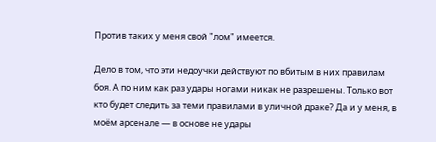Против таких у меня свой "лом" имеется.

Дело в том, что эти недоучки действуют по вбитым в них правилам боя. А по ним как раз удары ногами никак не разрешены. Только вот кто будет следить за теми правилами в уличной драке? Да и у меня, в моём арсенале — в основе не удары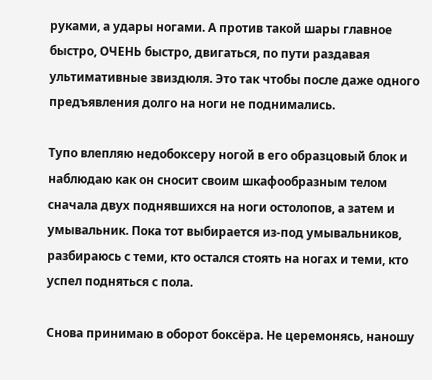руками, а удары ногами. А против такой шары главное быстро, ОЧЕНЬ быстро, двигаться, по пути раздавая ультимативные звиздюля. Это так чтобы после даже одного предъявления долго на ноги не поднимались.

Тупо влепляю недобоксеру ногой в его образцовый блок и наблюдаю как он сносит своим шкафообразным телом сначала двух поднявшихся на ноги остолопов, а затем и умывальник. Пока тот выбирается из-под умывальников, разбираюсь с теми, кто остался стоять на ногах и теми, кто успел подняться с пола.

Снова принимаю в оборот боксёра. Не церемонясь, наношу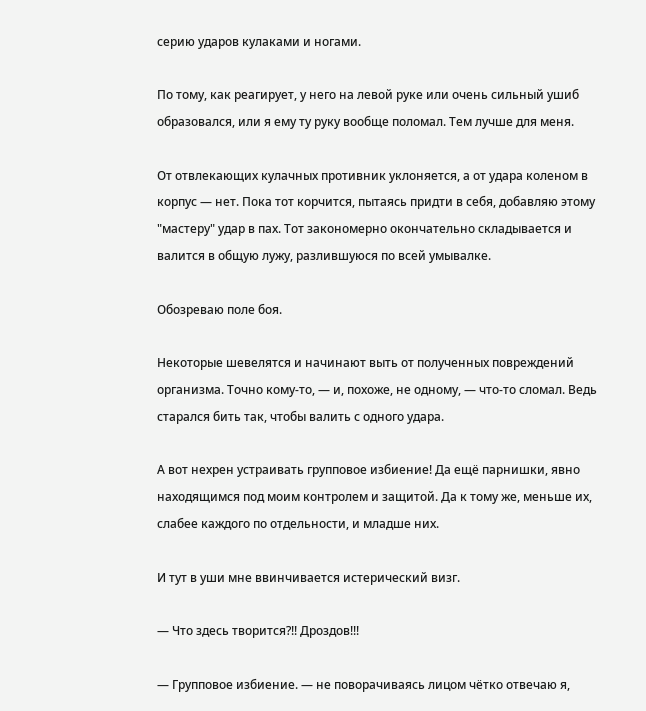серию ударов кулаками и ногами.

По тому, как реагирует, у него на левой руке или очень сильный ушиб образовался, или я ему ту руку вообще поломал. Тем лучше для меня.

От отвлекающих кулачных противник уклоняется, а от удара коленом в корпус — нет. Пока тот корчится, пытаясь придти в себя, добавляю этому "мастеру" удар в пах. Тот закономерно окончательно складывается и валится в общую лужу, разлившуюся по всей умывалке.

Обозреваю поле боя.

Некоторые шевелятся и начинают выть от полученных повреждений организма. Точно кому-то, — и, похоже, не одному, — что-то сломал. Ведь старался бить так, чтобы валить с одного удара.

А вот нехрен устраивать групповое избиение! Да ещё парнишки, явно находящимся под моим контролем и защитой. Да к тому же, меньше их, слабее каждого по отдельности, и младше них.

И тут в уши мне ввинчивается истерический визг.

— Что здесь творится?!! Дроздов!!!

— Групповое избиение. — не поворачиваясь лицом чётко отвечаю я,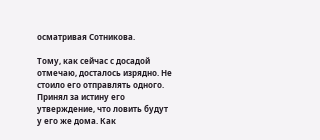осматривая Сотникова.

Тому, как сейчас с досадой отмечаю, досталось изрядно. Не стоило его отправлять одного. Принял за истину его утверждение, что ловить будут у его же дома. Как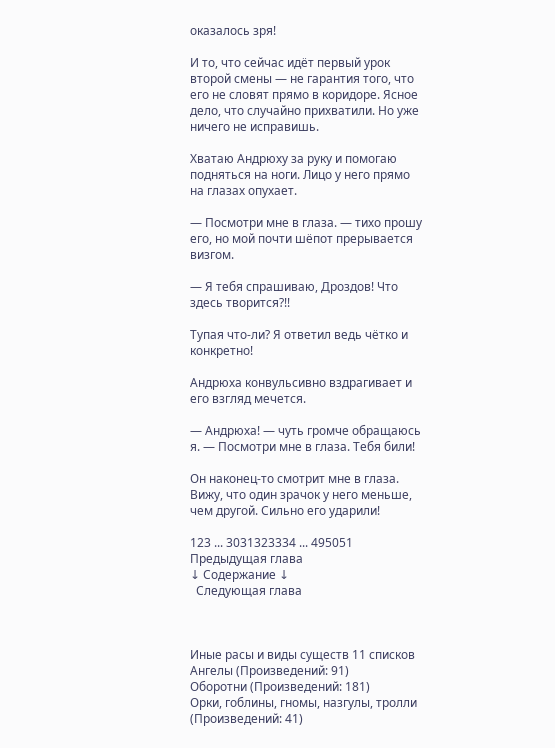оказалось зря!

И то, что сейчас идёт первый урок второй смены — не гарантия того, что его не словят прямо в коридоре. Ясное дело, что случайно прихватили. Но уже ничего не исправишь.

Хватаю Андрюху за руку и помогаю подняться на ноги. Лицо у него прямо на глазах опухает.

— Посмотри мне в глаза. — тихо прошу его, но мой почти шёпот прерывается визгом.

— Я тебя спрашиваю, Дроздов! Что здесь творится?!!

Тупая что-ли? Я ответил ведь чётко и конкретно!

Андрюха конвульсивно вздрагивает и его взгляд мечется.

— Андрюха! — чуть громче обращаюсь я. — Посмотри мне в глаза. Тебя били!

Он наконец-то смотрит мне в глаза. Вижу, что один зрачок у него меньше, чем другой. Сильно его ударили!

123 ... 3031323334 ... 495051
Предыдущая глава
↓ Содержание ↓
  Следующая глава



Иные расы и виды существ 11 списков
Ангелы (Произведений: 91)
Оборотни (Произведений: 181)
Орки, гоблины, гномы, назгулы, тролли (Произведений: 41)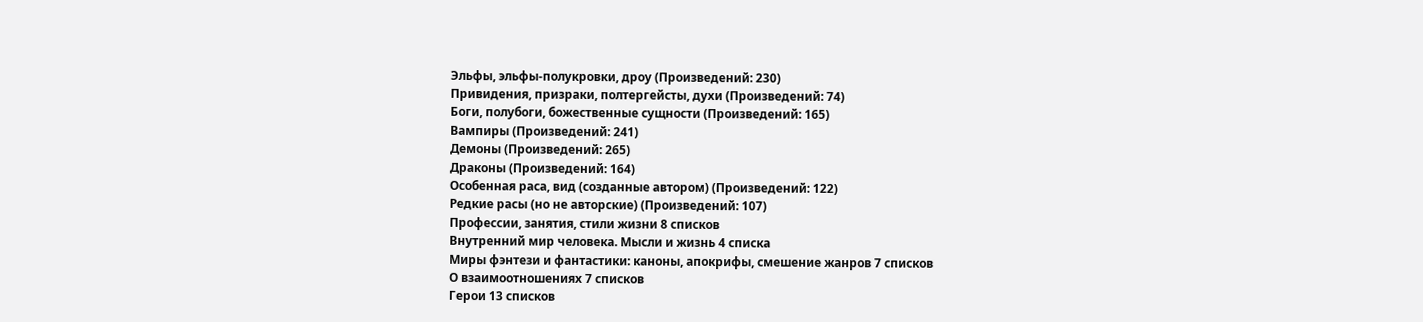Эльфы, эльфы-полукровки, дроу (Произведений: 230)
Привидения, призраки, полтергейсты, духи (Произведений: 74)
Боги, полубоги, божественные сущности (Произведений: 165)
Вампиры (Произведений: 241)
Демоны (Произведений: 265)
Драконы (Произведений: 164)
Особенная раса, вид (созданные автором) (Произведений: 122)
Редкие расы (но не авторские) (Произведений: 107)
Профессии, занятия, стили жизни 8 списков
Внутренний мир человека. Мысли и жизнь 4 списка
Миры фэнтези и фантастики: каноны, апокрифы, смешение жанров 7 списков
О взаимоотношениях 7 списков
Герои 13 списков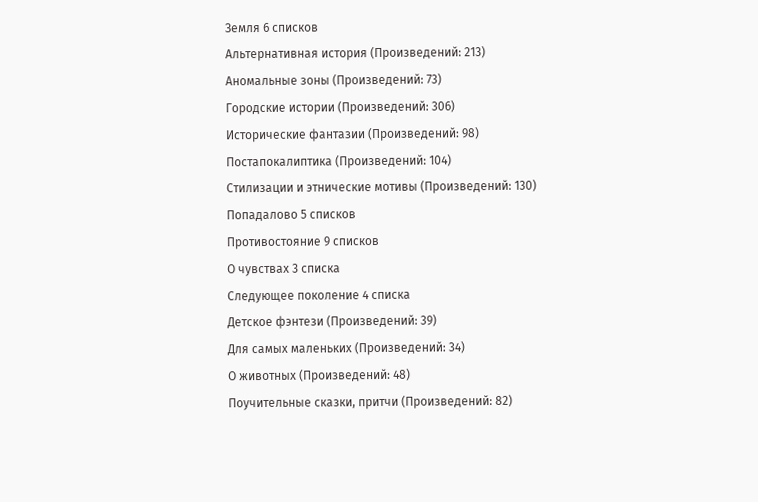Земля 6 списков
Альтернативная история (Произведений: 213)
Аномальные зоны (Произведений: 73)
Городские истории (Произведений: 306)
Исторические фантазии (Произведений: 98)
Постапокалиптика (Произведений: 104)
Стилизации и этнические мотивы (Произведений: 130)
Попадалово 5 списков
Противостояние 9 списков
О чувствах 3 списка
Следующее поколение 4 списка
Детское фэнтези (Произведений: 39)
Для самых маленьких (Произведений: 34)
О животных (Произведений: 48)
Поучительные сказки, притчи (Произведений: 82)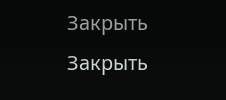Закрыть
Закрыть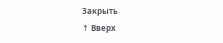Закрыть
↑ Вверх